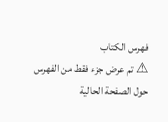فهرس الكتاب
⚠ تم عرض جزء فقط من الفهرس حول الصفحة الحالية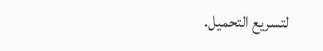لتسريع التحميل.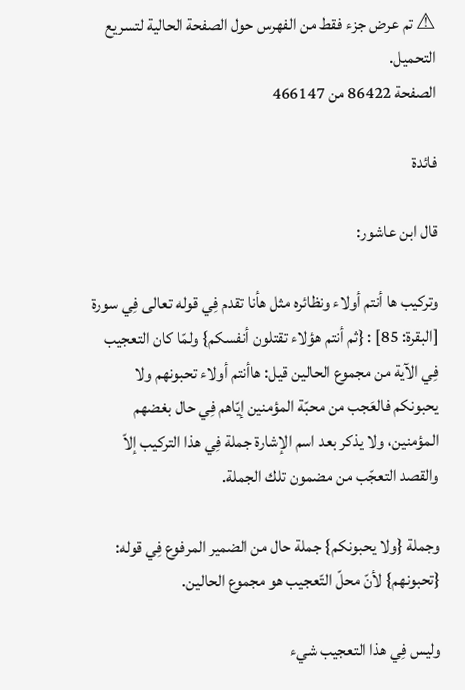⚠ تم عرض جزء فقط من الفهرس حول الصفحة الحالية لتسريع التحميل.
الصفحة 86422 من 466147

فائدة

قال ابن عاشور:

وتركيب ها أنتم أولاء ونظائره مثل هأنا تقدم فِي قوله تعالى فِي سورة [البقرة: 85] : {ثم أنتم هؤلاء تقتلون أنفسكم} ولمّا كان التعجيب فِي الآية من مجموع الحالين قيل: هاأنتم أولاء تحبونهم ولا يحبونكم فالعَجب من محبّة المؤمنين إيّاهم فِي حال بغضهم المؤمنين، ولا يذكر بعد اسم الإشارة جملة فِي هذا التركيب إلاّ والقصد التعجّب من مضمون تلك الجملة.

وجملة {ولا يحبونكم} جملة حال من الضمير المرفوع فِي قوله: {تحبونهم} لأنّ محلّ التّعجيب هو مجموع الحالين.

وليس فِي هذا التعجيب شيء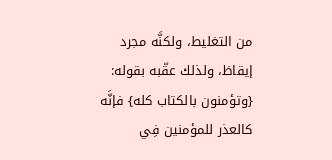من التغليط، ولكنَّه مجرد إيقاظ، ولذلك عقّبه بقوله: {وتؤمنون بالكتاب كله} فإنَّه كالعذر للمؤمنين فِي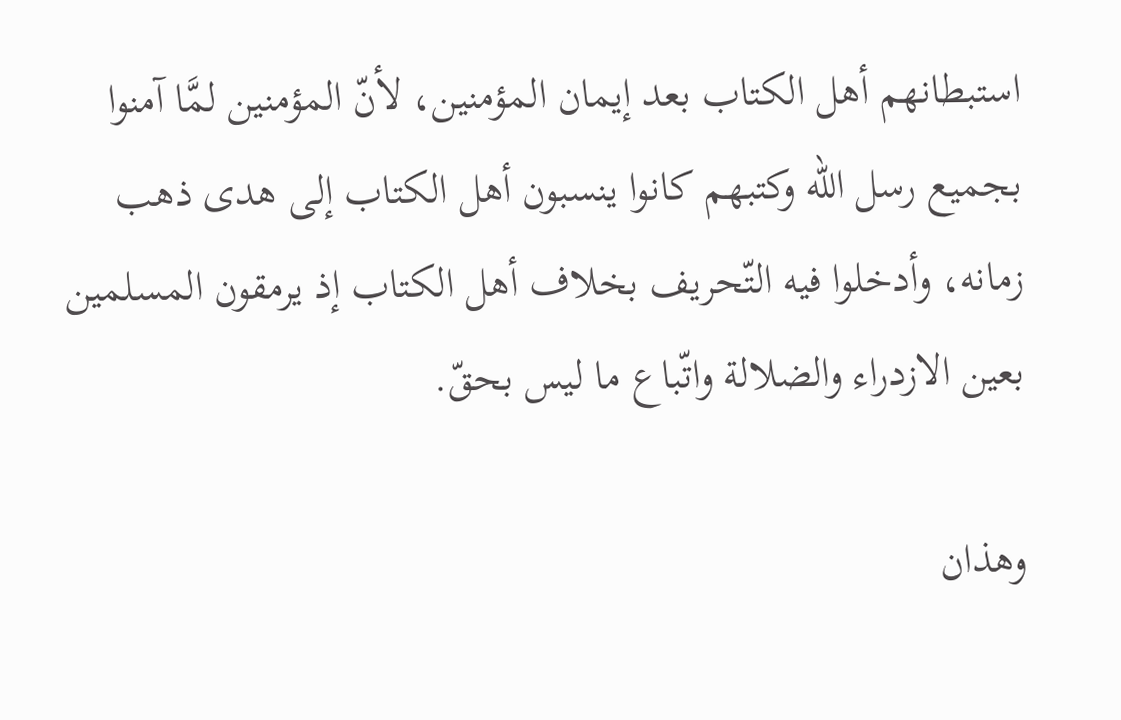استبطانهم أهل الكتاب بعد إيمان المؤمنين، لأنّ المؤمنين لمَّا آمنوا بجميع رسل الله وكتبهم كانوا ينسبون أهل الكتاب إلى هدى ذهب زمانه، وأدخلوا فيه التّحريف بخلاف أهل الكتاب إذ يرمقون المسلمين بعين الازدراء والضلالة واتّباع ما ليس بحقّ.

وهذان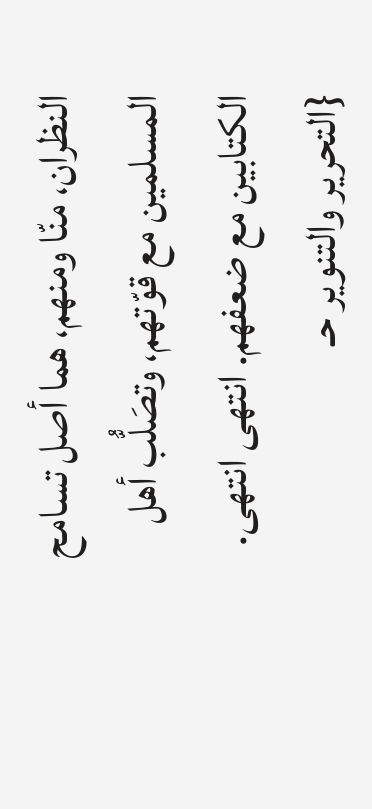النظران، منّا ومنهم، هما أصل تسامح المسلمين مع قوّتهم، وتصَلُّب أهل الكتابين مع ضعفهم. انتهى انتهى. {التحرير والتنوير حـ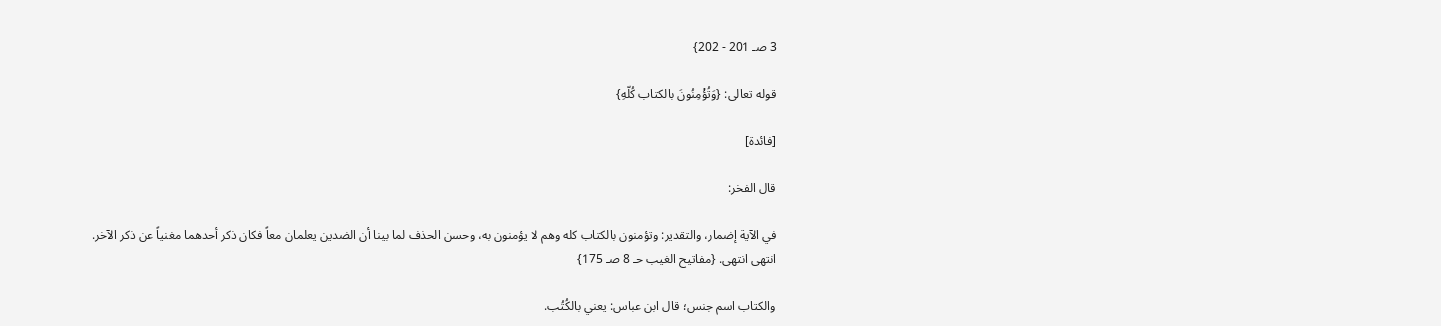3 صـ 201 - 202}

قوله تعالى: {وَتُؤْمِنُونَ بالكتاب كُلّهِ}

[فائدة]

قال الفخر:

في الآية إضمار، والتقدير: وتؤمنون بالكتاب كله وهم لا يؤمنون به، وحسن الحذف لما بينا أن الضدين يعلمان معاً فكان ذكر أحدهما مغنياً عن ذكر الآخر. انتهى انتهى. {مفاتيح الغيب حـ 8 صـ 175}

والكتاب اسم جنس؛ قال ابن عباس: يعني بالكُتُب.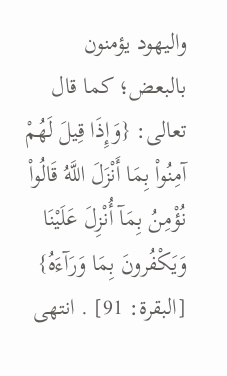واليهود يؤمنون بالبعض؛ كما قال تعالى: {وَإِذَا قِيلَ لَهُمْ آمِنُواْ بِمَا أَنْزَلَ اللَّهُ قَالُواْ نُؤْمِنُ بِمَآ أُنْزِلَ عَلَيْنَا وَيَكْفُرونَ بِمَا وَرَآءَهُ} [البقرة: 91] . انتهى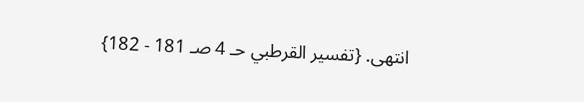انتهى. {تفسير القرطبي حـ 4 صـ 181 - 182}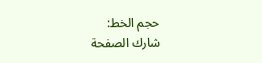حجم الخط:
شارك الصفحة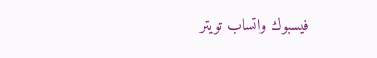فيسبوك واتساب تويتر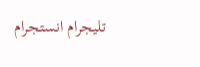تليجرام انستجرام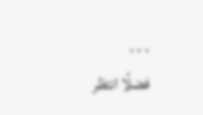. . .
فضلًا انتظر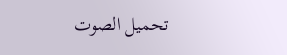تحميل الصوت